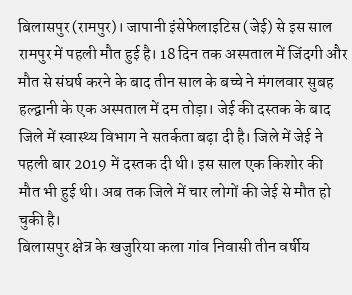बिलासपुर (रामपुर)। जापानी इंसेफेलाइटिस (जेई) से इस साल रामपुर में पहली मौत हुई है। 18 दिन तक अस्पताल में जिंदगी और मौत से संघर्ष करने के बाद तीन साल के बच्चे ने मंगलवार सुबह हल्द्वानी के एक अस्पताल में दम तोड़ा। जेई की दस्तक के बाद जिले में स्वास्थ्य विभाग ने सतर्कता बढ़ा दी है। जिले में जेई ने पहली बार 2019 में दस्तक दी थी। इस साल एक किशोर की मौत भी हुई थी। अब तक जिले में चार लोगों की जेई से मौत हो चुकी है।
बिलासपुर क्षेत्र के खजुरिया कला गांव निवासी तीन वर्षीय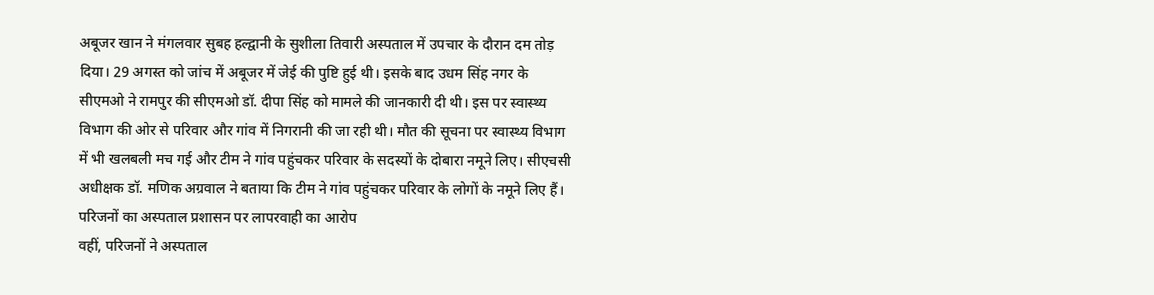अबूजर खान ने मंगलवार सुबह हल्द्वानी के सुशीला तिवारी अस्पताल में उपचार के दौरान दम तोड़ दिया। 29 अगस्त को जांच में अबूजर में जेई की पुष्टि हुई थी। इसके बाद उधम सिंह नगर के सीएमओ ने रामपुर की सीएमओ डॉ. दीपा सिंह को मामले की जानकारी दी थी। इस पर स्वास्थ्य विभाग की ओर से परिवार और गांव में निगरानी की जा रही थी। मौत की सूचना पर स्वास्थ्य विभाग में भी खलबली मच गई और टीम ने गांव पहुंचकर परिवार के सदस्यों के दोबारा नमूने लिए। सीएचसी अधीक्षक डॉ. मणिक अग्रवाल ने बताया कि टीम ने गांव पहुंचकर परिवार के लोगों के नमूने लिए हैं।
परिजनों का अस्पताल प्रशासन पर लापरवाही का आरोप
वहीं, परिजनों ने अस्पताल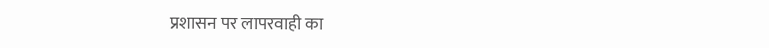प्रशासन पर लापरवाही का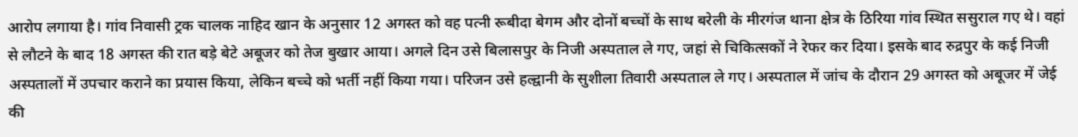आरोप लगाया है। गांव निवासी ट्रक चालक नाहिद खान के अनुसार 12 अगस्त को वह पत्नी रूबीदा बेगम और दोनों बच्चों के साथ बरेली के मीरगंज थाना क्षेत्र के ठिरिया गांव स्थित ससुराल गए थे। वहां से लौटने के बाद 18 अगस्त की रात बड़े बेटे अबूजर को तेज बुखार आया। अगले दिन उसे बिलासपुर के निजी अस्पताल ले गए, जहां से चिकित्सकों ने रेफर कर दिया। इसके बाद रुद्रपुर के कई निजी अस्पतालों में उपचार कराने का प्रयास किया, लेकिन बच्चे को भर्ती नहीं किया गया। परिजन उसे हल्द्वानी के सुशीला तिवारी अस्पताल ले गए। अस्पताल में जांच के दौरान 29 अगस्त को अबूजर में जेई की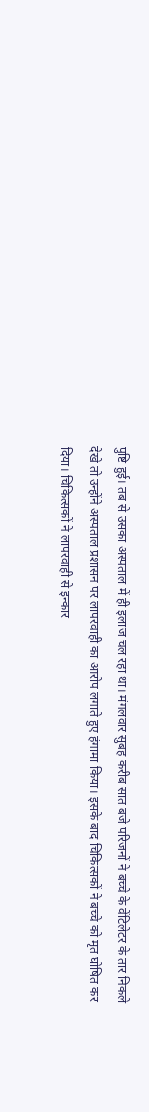पुष्टि हुई। तब से उसका अस्पताल में ही इलाज चल रहा था। मंगलवार सुबह करीब सात बजे परिजनों ने बच्चे के वेंटिलेटर के तार निकले देखे तो उन्होंने अस्पताल प्रशासन पर लापरवाही का आरोप लगाते हुए हंगामा किया। इसके बाद चिकित्सकों ने बच्चे को मृत घोषित कर दिया। चिकित्सकों ने लापरवाही से इन्कार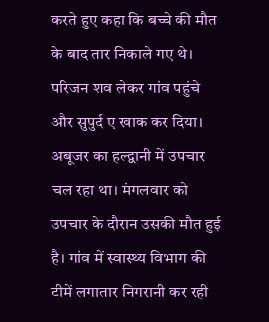करते हुए कहा कि बच्चे की मौत के बाद तार निकाले गए थे। परिजन शव लेकर गांव पहुंचे और सुपुर्द ए खाक कर दिया।
अबूजर का हल्द्वानी में उपचार चल रहा था। मंगलवार को उपचार के दौरान उसकी मौत हुई है। गांव में स्वास्थ्य विभाग की टीमें लगातार निगरानी कर रही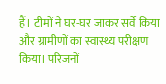हैं। टीमों ने घर-घर जाकर सर्वे किया और ग्रामीणों का स्वास्थ्य परीक्षण किया। परिजनों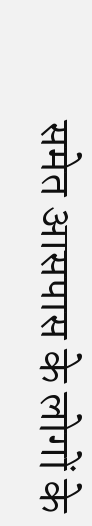समेत आसपास के लोगों के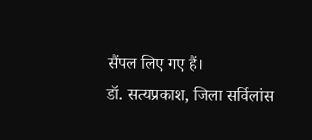सैंपल लिए गए हैं।
डॉ. सत्यप्रकाश, जिला सर्विलांस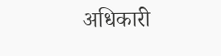अधिकारी